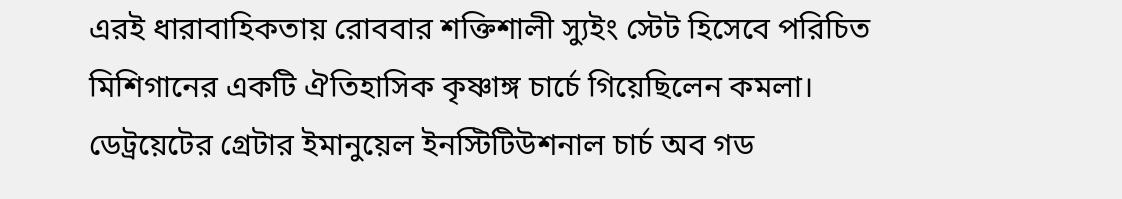এরই ধারাবাহিকতায় রোববার শক্তিশালী স্যুইং স্টেট হিসেবে পরিচিত মিশিগানের একটি ঐতিহাসিক কৃষ্ণাঙ্গ চার্চে গিয়েছিলেন কমলা। ডেট্রয়েটের গ্রেটার ইমানুয়েল ইনস্টিটিউশনাল চার্চ অব গড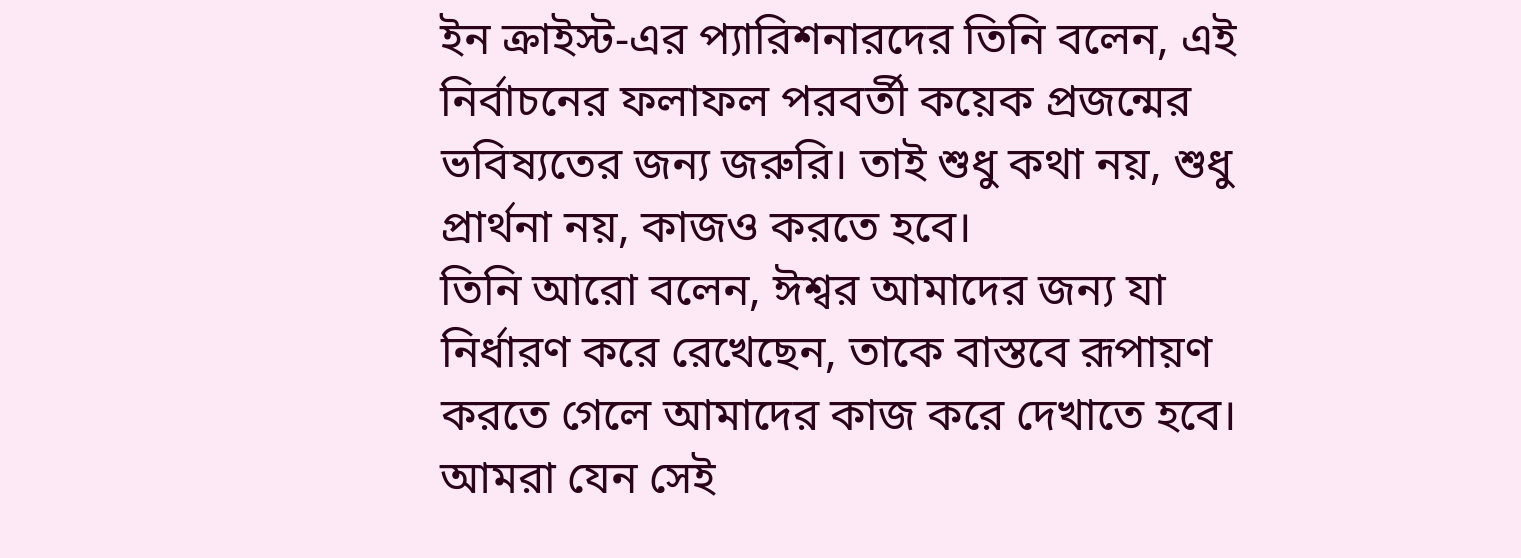ইন ক্রাইস্ট-এর প্যারিশনারদের তিনি বলেন, এই নির্বাচনের ফলাফল পরবর্তী কয়েক প্রজন্মের ভবিষ্যতের জন্য জরুরি। তাই শুধু কথা নয়, শুধু প্রার্থনা নয়, কাজও করতে হবে।
তিনি আরো বলেন, ঈশ্বর আমাদের জন্য যা নির্ধারণ করে রেখেছেন, তাকে বাস্তবে রূপায়ণ করতে গেলে আমাদের কাজ করে দেখাতে হবে। আমরা যেন সেই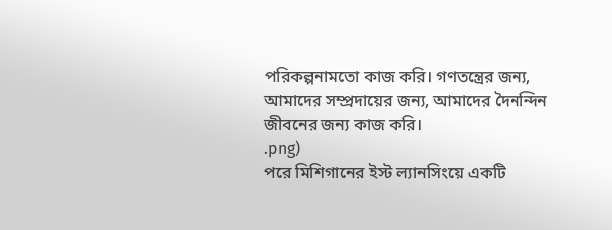পরিকল্পনামতো কাজ করি। গণতন্ত্রের জন্য, আমাদের সম্প্রদায়ের জন্য, আমাদের দৈনন্দিন জীবনের জন্য কাজ করি।
.png)
পরে মিশিগানের ইস্ট ল্যানসিংয়ে একটি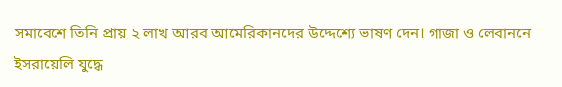সমাবেশে তিনি প্রায় ২ লাখ আরব আমেরিকানদের উদ্দেশ্যে ভাষণ দেন। গাজা ও লেবাননে ইসরায়েলি যুদ্ধে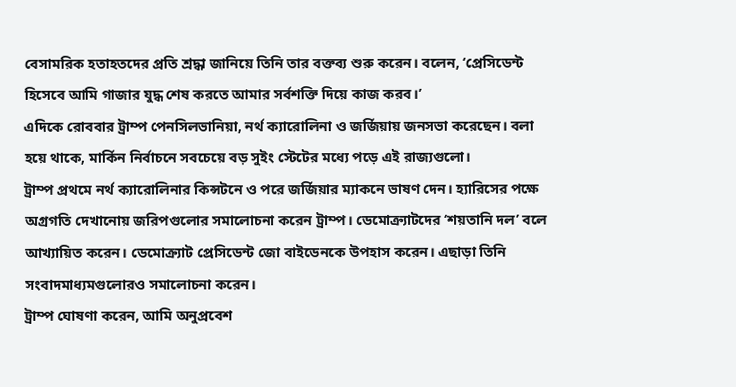বেসামরিক হতাহতদের প্রতি শ্রদ্ধা জানিয়ে তিনি তার বক্তব্য শুরু করেন। বলেন, ‘প্রেসিডেন্ট হিসেবে আমি গাজার যুদ্ধ শেষ করতে আমার সর্বশক্তি দিয়ে কাজ করব।’
এদিকে রোববার ট্রাম্প পেনসিলভানিয়া, নর্থ ক্যারোলিনা ও জর্জিয়ায় জনসভা করেছেন। বলা হয়ে থাকে, মার্কিন নির্বাচনে সবচেয়ে বড় সুইং স্টেটের মধ্যে পড়ে এই রাজ্যগুলো।
ট্রাম্প প্রথমে নর্থ ক্যারোলিনার কিন্সটনে ও পরে জর্জিয়ার ম্যাকনে ভাষণ দেন। হ্যারিসের পক্ষে অগ্রগতি দেখানোয় জরিপগুলোর সমালোচনা করেন ট্রাম্প। ডেমোক্র্যাটদের ‘শয়তানি দল’ বলে আখ্যায়িত করেন। ডেমোক্র্যাট প্রেসিডেন্ট জো বাইডেনকে উপহাস করেন। এছাড়া তিনি সংবাদমাধ্যমগুলোরও সমালোচনা করেন।
ট্রাম্প ঘোষণা করেন, আমি অনুপ্রবেশ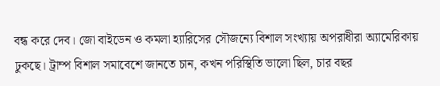বন্ধ করে দেব। জো বাইডেন ও কমলা হ্যারিসের সৌজন্যে বিশাল সংখ্যায় অপরাধীরা অ্যামেরিকায় ঢুকছে। ট্রাম্প বিশাল সমাবেশে জানতে চান, কখন পরিস্থিতি ভালো ছিল, চার বছর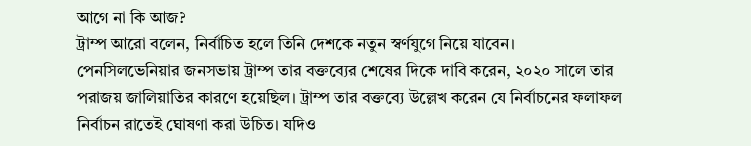আগে না কি আজ?
ট্রাম্প আরো বলেন, নির্বাচিত হলে তিনি দেশকে নতুন স্বর্ণযুগে নিয়ে যাবেন।
পেনসিলভেনিয়ার জনসভায় ট্রাম্প তার বক্তব্যের শেষের দিকে দাবি করেন, ২০২০ সালে তার পরাজয় জালিয়াতির কারণে হয়েছিল। ট্রাম্প তার বক্তব্যে উল্লেখ করেন যে নির্বাচনের ফলাফল নির্বাচন রাতেই ঘোষণা করা উচিত। যদিও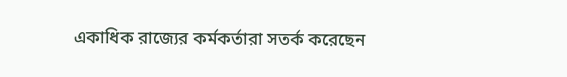একাধিক রাজ্যের কর্মকর্তারা সতর্ক করেছেন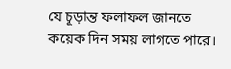যে চূড়ান্ত ফলাফল জানতে কয়েক দিন সময় লাগতে পারে।